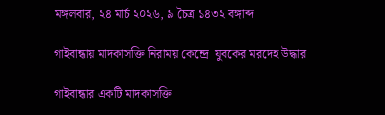মঙ্গলবার, ২৪ মার্চ ২০২৬, ৯ চৈত্র ১৪৩২ বঙ্গাব্দ

গাইবান্ধায় মাদকাসক্তি নিরাময় কেন্দ্রে  যুবকের মরদেহ উদ্ধার

গাইবান্ধার একটি মাদকাসক্তি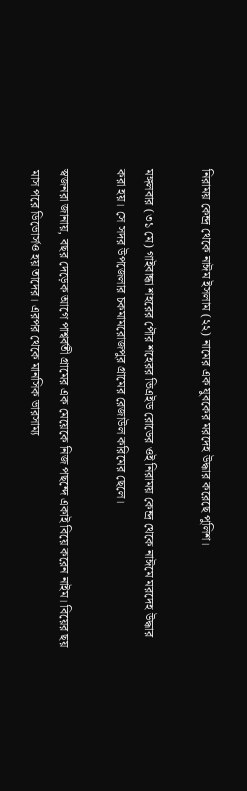নিরাময় কেন্দ্র থেকে নাঈম ইসলাম (২২) নামের এক যুবকের মরদেহ উদ্ধার করেছে পুলিশ।

মঙ্গলবার (৩১ মে) গাইবান্ধা শহরের পৌর শহেরর ভিএইড রোডের ওই নিরাময় কেন্দ্র থেকে নাঈমে মরদেহ উদ্ধার করা হয়। সে সদর উপজেলার চকমামরোজপুর গ্রামের রেজাউল করিমের ছেলে।

স্বজনরা জানায়, বছর দেড়েক আগে পাশ্বর্বতী গ্রামের এক মেয়েকে নিজ পছন্দে একাই বিয়ে করেন নাইম। বিয়ের ছয় মাস পরে ডিভোর্সও হয় তাদের। এরপর থেকে মানসিক ভারসাম্য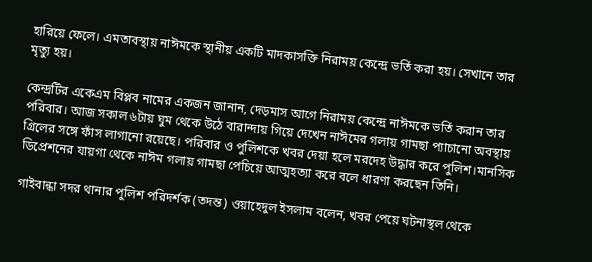হারিয়ে ফেলে। এমতাবস্থায় নাঈমকে স্থানীয় একটি মাদকাসক্তি নিরাময় কেন্দ্রে ভর্তি করা হয়। সেখানে তার মৃত্যু হয়।

কেন্দ্রটির একেএম বিপ্লব নামের একজন জানান, দেড়মাস আগে নিরাময় কেন্দ্রে নাঈমকে ভর্তি করান তার পরিবার। আজ সকাল ৬টায় ঘুম থেকে উঠে বারান্দায় গিয়ে দেখেন নাঈমের গলায় গামছা প্যাচানো অবস্থায় গ্রিলের সঙ্গে ফাঁস লাগানো রয়েছে। পরিবার ও পুলিশকে খবর দেয়া হলে মরদেহ উদ্ধার করে পুলিশ।মানসিক ডিপ্রেশনের যায়গা থেকে নাঈম গলায় গামছা পেচিয়ে আত্মহত্যা করে বলে ধারণা করছেন তিনি।

গাইবান্ধা সদর থানার পুলিশ পরিদর্শক (তদন্ত) ওয়াহেদুল ইসলাম বলেন, খবর পেয়ে ঘটনাস্থল থেকে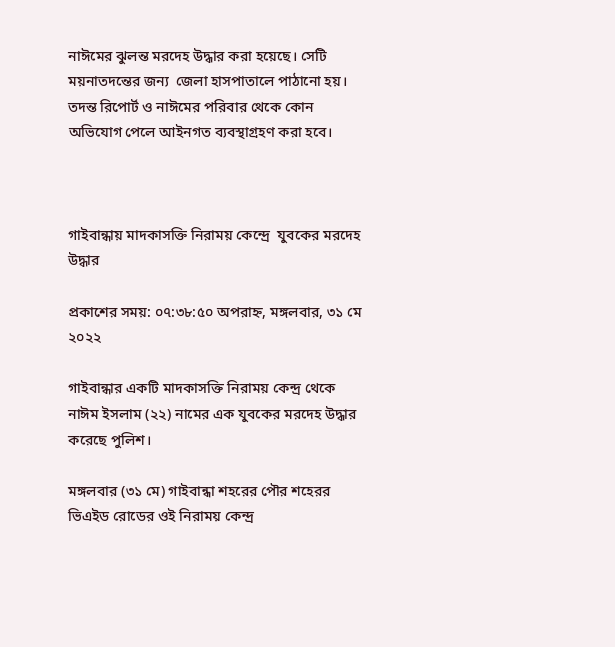নাঈমের ঝুলন্ত মরদেহ উদ্ধার করা হয়েছে। সেটি ময়নাতদন্তের জন্য  জেলা হাসপাতালে পাঠানো হয়। তদন্ত রিপোর্ট ও নাঈমের পরিবার থেকে কোন অভিযোগ পেলে আইনগত ব্যবস্থাগ্রহণ করা হবে।



গাইবান্ধায় মাদকাসক্তি নিরাময় কেন্দ্রে  যুবকের মরদেহ উদ্ধার

প্রকাশের সময়: ০৭:৩৮:৫০ অপরাহ্ন, মঙ্গলবার, ৩১ মে ২০২২

গাইবান্ধার একটি মাদকাসক্তি নিরাময় কেন্দ্র থেকে নাঈম ইসলাম (২২) নামের এক যুবকের মরদেহ উদ্ধার করেছে পুলিশ।

মঙ্গলবার (৩১ মে) গাইবান্ধা শহরের পৌর শহেরর ভিএইড রোডের ওই নিরাময় কেন্দ্র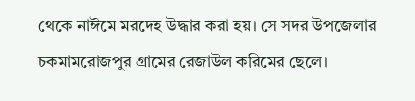থেকে নাঈমে মরদেহ উদ্ধার করা হয়। সে সদর উপজেলার চকমামরোজপুর গ্রামের রেজাউল করিমের ছেলে।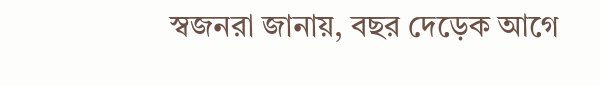স্বজনরা জানায়, বছর দেড়েক আগে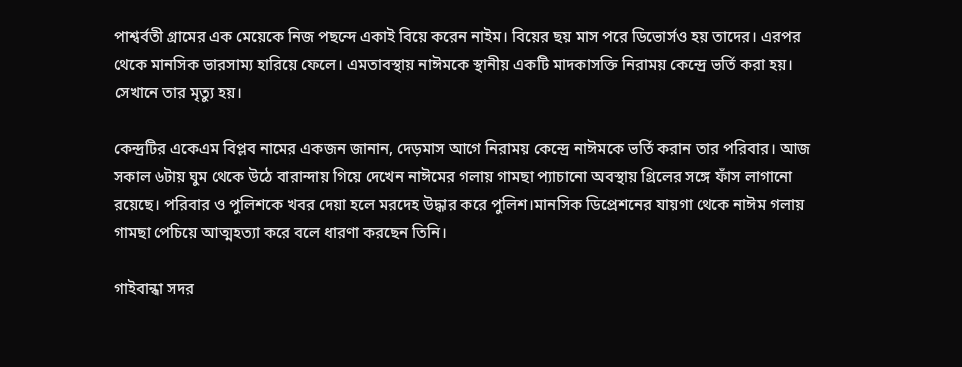পাশ্বর্বতী গ্রামের এক মেয়েকে নিজ পছন্দে একাই বিয়ে করেন নাইম। বিয়ের ছয় মাস পরে ডিভোর্সও হয় তাদের। এরপর থেকে মানসিক ভারসাম্য হারিয়ে ফেলে। এমতাবস্থায় নাঈমকে স্থানীয় একটি মাদকাসক্তি নিরাময় কেন্দ্রে ভর্তি করা হয়। সেখানে তার মৃত্যু হয়।

কেন্দ্রটির একেএম বিপ্লব নামের একজন জানান, দেড়মাস আগে নিরাময় কেন্দ্রে নাঈমকে ভর্তি করান তার পরিবার। আজ সকাল ৬টায় ঘুম থেকে উঠে বারান্দায় গিয়ে দেখেন নাঈমের গলায় গামছা প্যাচানো অবস্থায় গ্রিলের সঙ্গে ফাঁস লাগানো রয়েছে। পরিবার ও পুলিশকে খবর দেয়া হলে মরদেহ উদ্ধার করে পুলিশ।মানসিক ডিপ্রেশনের যায়গা থেকে নাঈম গলায় গামছা পেচিয়ে আত্মহত্যা করে বলে ধারণা করছেন তিনি।

গাইবান্ধা সদর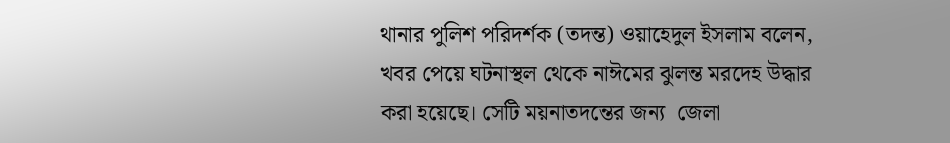থানার পুলিশ পরিদর্শক (তদন্ত) ওয়াহেদুল ইসলাম বলেন, খবর পেয়ে ঘটনাস্থল থেকে নাঈমের ঝুলন্ত মরদেহ উদ্ধার করা হয়েছে। সেটি ময়নাতদন্তের জন্য  জেলা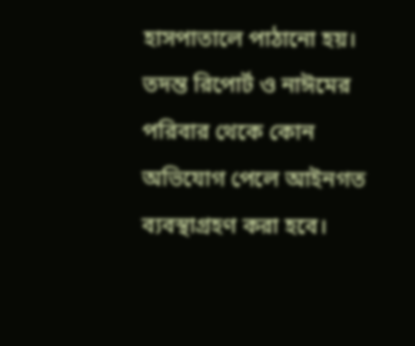হাসপাতালে পাঠানো হয়। তদন্ত রিপোর্ট ও নাঈমের পরিবার থেকে কোন অভিযোগ পেলে আইনগত ব্যবস্থাগ্রহণ করা হবে।